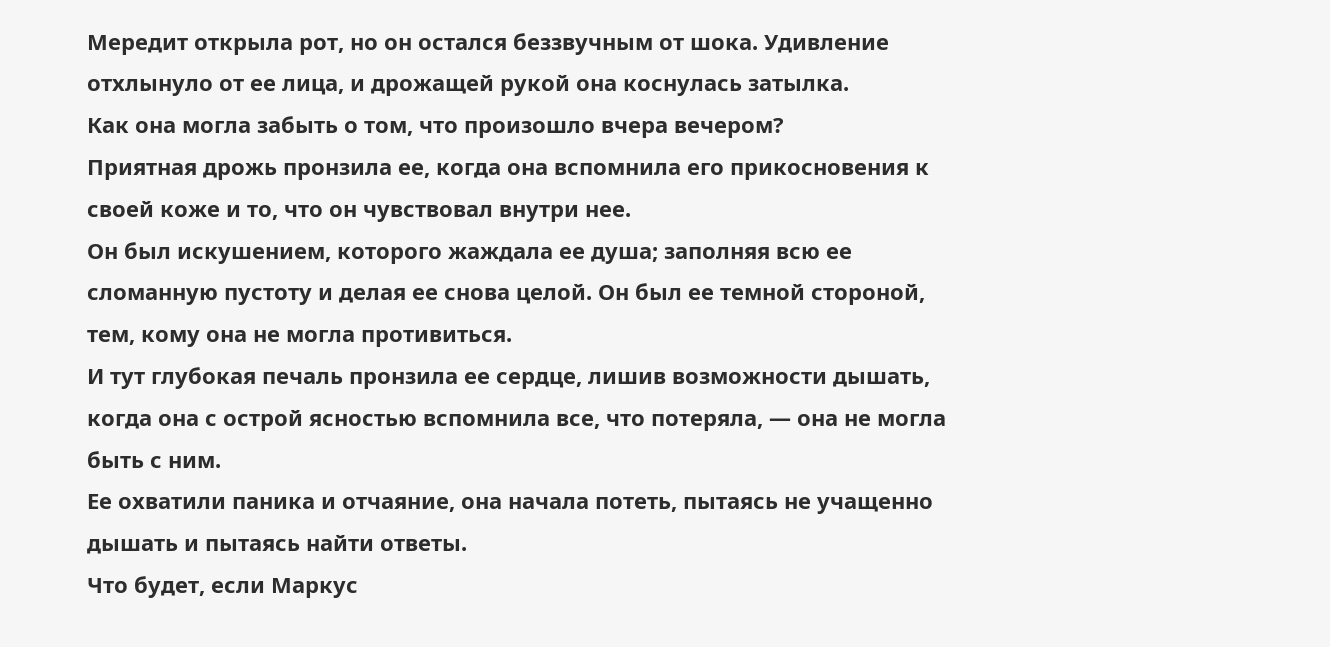Мередит открыла рот, но он остался беззвучным от шока. Удивление отхлынуло от ее лица, и дрожащей рукой она коснулась затылка.
Как она могла забыть о том, что произошло вчера вечером?
Приятная дрожь пронзила ее, когда она вспомнила его прикосновения к своей коже и то, что он чувствовал внутри нее.
Он был искушением, которого жаждала ее душа; заполняя всю ее сломанную пустоту и делая ее снова целой. Он был ее темной стороной, тем, кому она не могла противиться.
И тут глубокая печаль пронзила ее сердце, лишив возможности дышать, когда она с острой ясностью вспомнила все, что потеряла, — она не могла быть с ним.
Ее охватили паника и отчаяние, она начала потеть, пытаясь не учащенно дышать и пытаясь найти ответы.
Что будет, если Маркус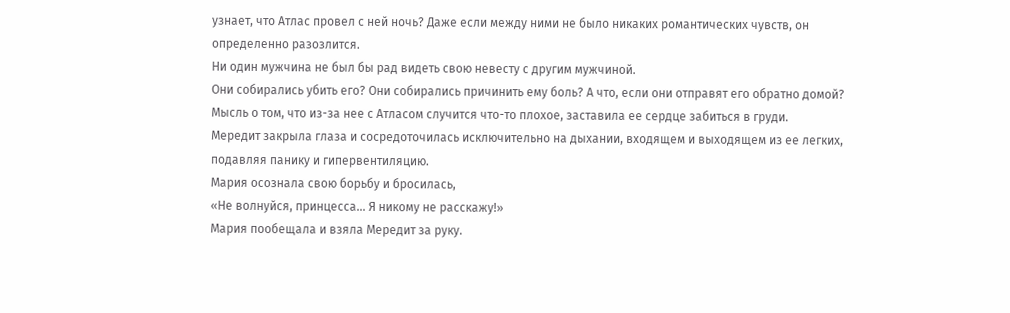узнает, что Атлас провел с ней ночь? Даже если между ними не было никаких романтических чувств, он определенно разозлится.
Ни один мужчина не был бы рад видеть свою невесту с другим мужчиной.
Они собирались убить его? Они собирались причинить ему боль? А что, если они отправят его обратно домой?
Мысль о том, что из-за нее с Атласом случится что-то плохое, заставила ее сердце забиться в груди.
Мередит закрыла глаза и сосредоточилась исключительно на дыхании, входящем и выходящем из ее легких, подавляя панику и гипервентиляцию.
Мария осознала свою борьбу и бросилась,
«Не волнуйся, принцесса… Я никому не расскажу!»
Мария пообещала и взяла Мередит за руку.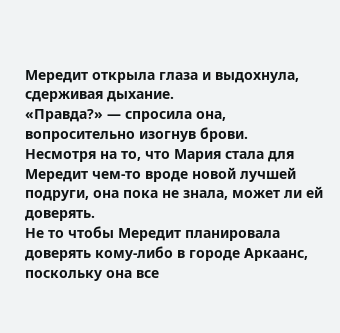Мередит открыла глаза и выдохнула, сдерживая дыхание.
«Правда?» — спросила она, вопросительно изогнув брови.
Несмотря на то, что Мария стала для Мередит чем-то вроде новой лучшей подруги, она пока не знала, может ли ей доверять.
Не то чтобы Мередит планировала доверять кому-либо в городе Аркаанс, поскольку она все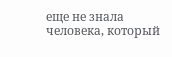еще не знала человека, который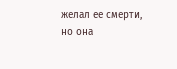желал ее смерти, но она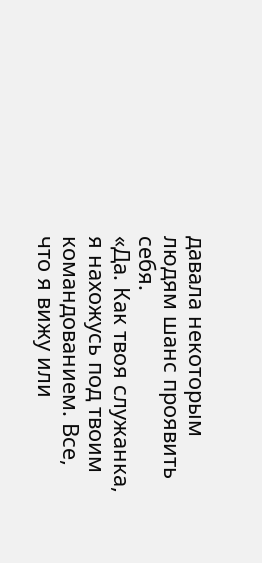давала некоторым людям шанс проявить себя.
«Да. Как твоя служанка, я нахожусь под твоим командованием. Все, что я вижу или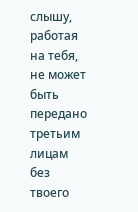слышу, работая на тебя, не может быть передано третьим лицам без твоего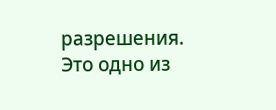разрешения. Это одно из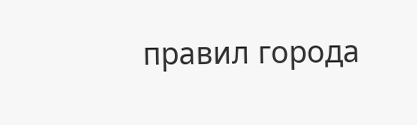правил города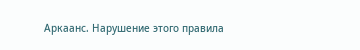Аркаанс. Нарушение этого правила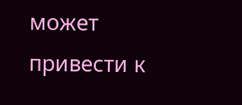может привести к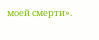моей смерти».